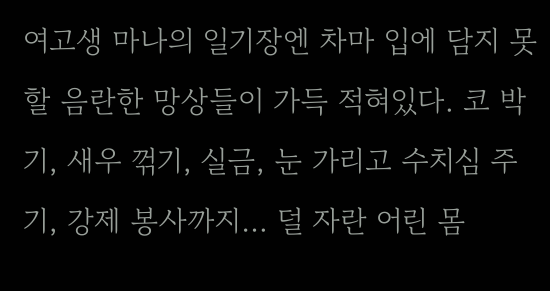여고생 마나의 일기장엔 차마 입에 담지 못할 음란한 망상들이 가득 적혀있다. 코 박기, 새우 꺾기, 실금, 눈 가리고 수치심 주기, 강제 봉사까지… 덜 자란 어린 몸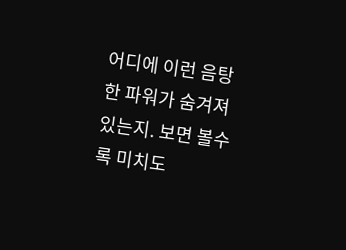어디에 이런 음탕한 파워가 숨겨져 있는지. 보면 볼수록 미치도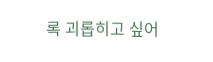록 괴롭히고 싶어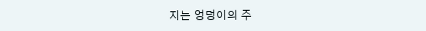지는 엉덩이의 주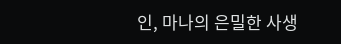인, 마나의 은밀한 사생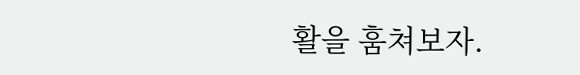활을 훔쳐보자.